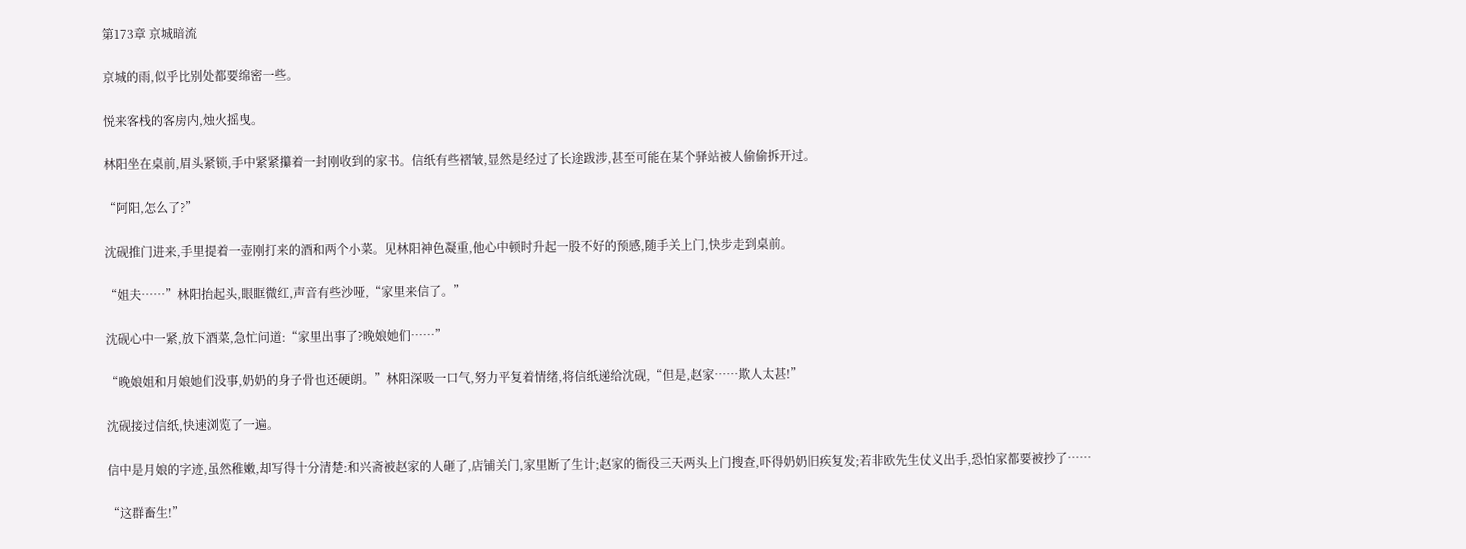第173章 京城暗流

京城的雨,似乎比别处都要绵密一些。

悦来客栈的客房内,烛火摇曳。

林阳坐在桌前,眉头紧锁,手中紧紧攥着一封刚收到的家书。信纸有些褶皱,显然是经过了长途跋涉,甚至可能在某个驿站被人偷偷拆开过。

“阿阳,怎么了?”

沈砚推门进来,手里提着一壶刚打来的酒和两个小菜。见林阳神色凝重,他心中顿时升起一股不好的预感,随手关上门,快步走到桌前。

“姐夫……”林阳抬起头,眼眶微红,声音有些沙哑,“家里来信了。”

沈砚心中一紧,放下酒菜,急忙问道:“家里出事了?晚娘她们……”

“晚娘姐和月娘她们没事,奶奶的身子骨也还硬朗。”林阳深吸一口气,努力平复着情绪,将信纸递给沈砚,“但是,赵家……欺人太甚!”

沈砚接过信纸,快速浏览了一遍。

信中是月娘的字迹,虽然稚嫩,却写得十分清楚:和兴斋被赵家的人砸了,店铺关门,家里断了生计;赵家的衙役三天两头上门搜查,吓得奶奶旧疾复发;若非欧先生仗义出手,恐怕家都要被抄了……

“这群畜生!”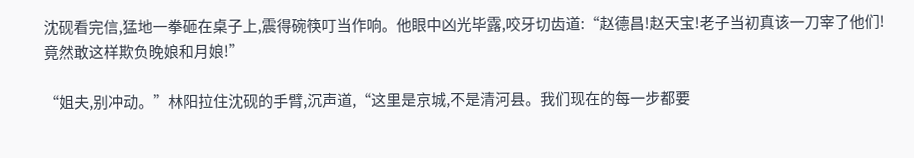沈砚看完信,猛地一拳砸在桌子上,震得碗筷叮当作响。他眼中凶光毕露,咬牙切齿道:“赵德昌!赵天宝!老子当初真该一刀宰了他们!竟然敢这样欺负晚娘和月娘!”

“姐夫,别冲动。”林阳拉住沈砚的手臂,沉声道,“这里是京城,不是清河县。我们现在的每一步都要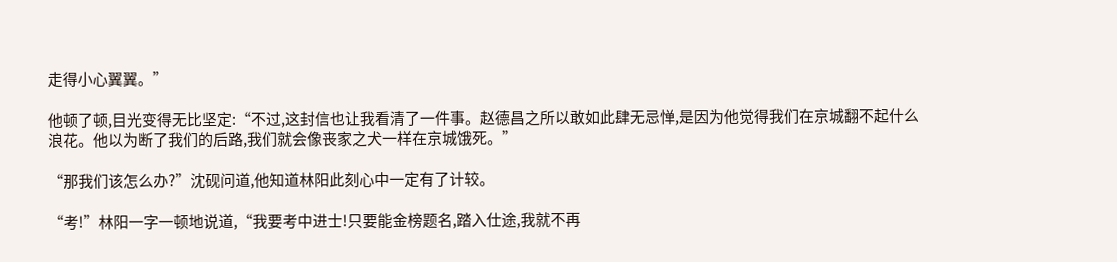走得小心翼翼。”

他顿了顿,目光变得无比坚定:“不过,这封信也让我看清了一件事。赵德昌之所以敢如此肆无忌惮,是因为他觉得我们在京城翻不起什么浪花。他以为断了我们的后路,我们就会像丧家之犬一样在京城饿死。”

“那我们该怎么办?”沈砚问道,他知道林阳此刻心中一定有了计较。

“考!”林阳一字一顿地说道,“我要考中进士!只要能金榜题名,踏入仕途,我就不再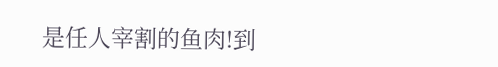是任人宰割的鱼肉!到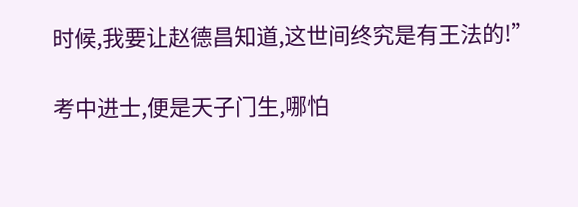时候,我要让赵德昌知道,这世间终究是有王法的!”

考中进士,便是天子门生,哪怕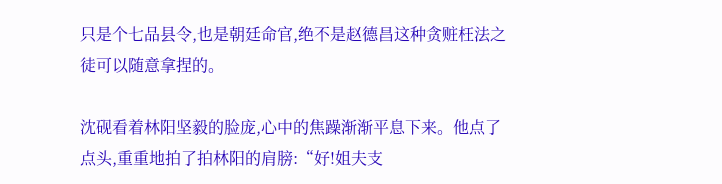只是个七品县令,也是朝廷命官,绝不是赵德昌这种贪赃枉法之徒可以随意拿捏的。

沈砚看着林阳坚毅的脸庞,心中的焦躁渐渐平息下来。他点了点头,重重地拍了拍林阳的肩膀:“好!姐夫支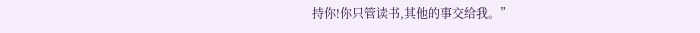持你!你只管读书,其他的事交给我。”